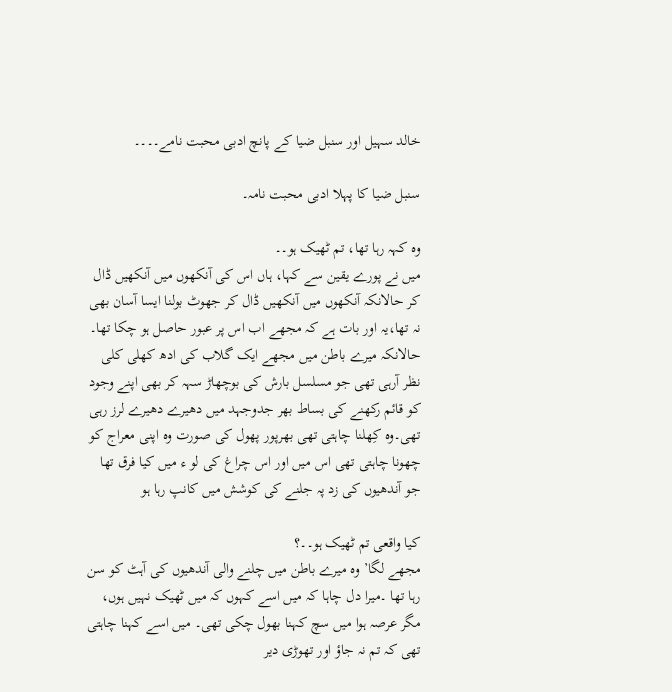خالد سہیل اور سنبل ضیا کے پانچ ادبی محبت نامے۔۔۔۔

سنبل ضیا کا پہلا ادبی محبت نامہ۔

وہ کہہ رہا تھا، تم ٹھیک ہو۔۔
میں نے پورے یقین سے کہا، ہاں اس کی آنکھوں میں آنکھیں ڈال کر حالانکہ آنکھوں میں آنکھیں ڈال کر جھوٹ بولنا ایسا آسان بھی نہ تھا،یہ اور بات ہے کہ مجھے اب اس پر عبور حاصل ہو چکا تھا۔ حالانکہ میرے باطن میں مجھے ایک گلاب کی ادھ کھلی کلی نظر آرہی تھی جو مسلسل بارش کی بوچھاڑ سہہ کر بھی اپنے وجود کو قائم رکھنے کی بساط بھر جدوجہد میں دھیرے دھیرے لرز رہی تھی۔وہ کِھلنا چاہتی تھی بھرپور پھول کی صورت وہ اپنی معراج کو چھونا چاہتی تھی اس میں اور اس چراغ کی لو ء میں کیا فرق تھا جو آندھیوں کی زد پہ جلنے کی کوشش میں کانپ رہا ہو

کیا واقعی تم ٹھیک ہو۔۔؟
مجھے لگا’ وہ میرے باطن میں چلنے والی آندھیوں کی آہٹ کو سن رہا تھا ۔میرا دل چاہا کہ میں اسے کہوں کہ میں ٹھیک نہیں ہوں، مگر عرصہ ہوا میں سچ کہنا بھول چکی تھی۔ میں اسے کہنا چاہتی تھی کہ تم نہ جاؤ اور تھوڑی دیر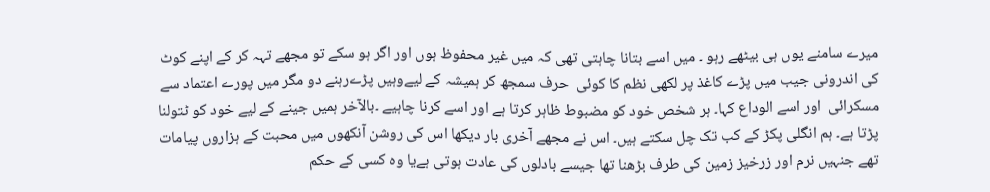میرے سامنے یوں ہی بیٹھے رہو ۔ میں اسے بتانا چاہتی تھی کہ میں غیر محفوظ ہوں اور اگر ہو سکے تو مجھے تہہ کر کے اپنے کوٹ کی اندرونی جیب میں پڑے کاغذ پر لکھی نظم کا کوئی  حرف سمجھ کر ہمیشہ کے لیےوہیں پڑےرہنے دو مگر میں پورے اعتماد سے مسکرائی  اور اسے الوداع کہا۔ ہر شخص خود کو مضبوط ظاہر کرتا ہے اور اسے کرنا چاہیے ۔بالآخر ہمیں جینے کے لیے خود کو ٹتولنا پڑتا ہے۔ ہم انگلی پکڑ کے کب تک چل سکتے ہیں۔ اس نے مجھے آخری بار دیکھا اس کی روشن آنکھوں میں محبت کے ہزاروں پیامات تھے جنہیں نرم اور زرخیز زمین کی طرف بڑھنا تھا جیسے بادلوں کی عادت ہوتی ہےیا وہ کسی کے حکم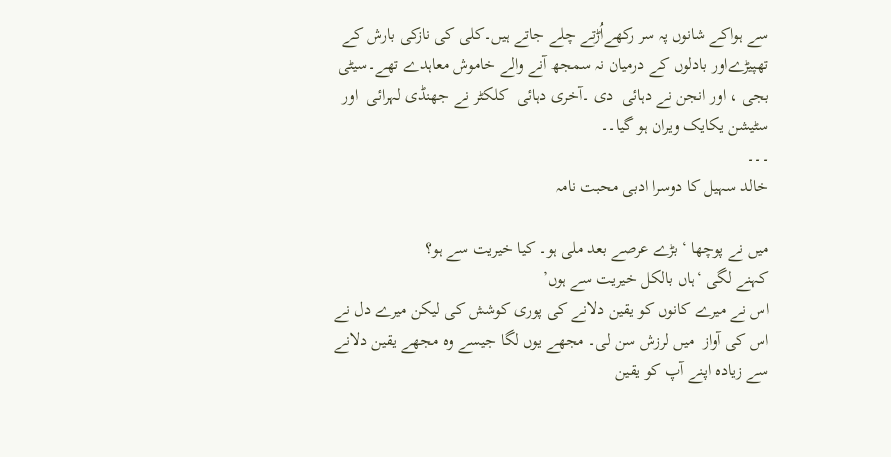سے ہواکے شانوں پہ سر رکھےاُڑتے چلے جاتے ہیں۔کلی کی نازکی بارش کے تھپیڑےاور بادلوں کے درمیان نہ سمجھ آنے والے خاموش معاہدے تھے۔سیٹی بجی ، اور انجن نے دہائی  دی ۔آخری دہائی  کلکٹر نے جھنڈی لہرائی  اور سٹیشن یکایک ویران ہو گیا۔۔
۔۔۔
خالد سہیل کا دوسرا ادبی محبت نامہ

میں نے پوچھا ‘ بڑے عرصے بعد ملی ہو۔ کیا خیریت سے ہو؟
کہنے لگی ‘ہاں بالکل خیریت سے ہوں’
اس نے میرے کانوں کو یقین دلانے کی پوری کوشش کی لیکن میرے دل نے اس کی آواز  میں لرزش سن لی۔ مجھے یوں لگا جیسے وہ مجھے یقین دلانے سے زیادہ اپنے آپ کو یقین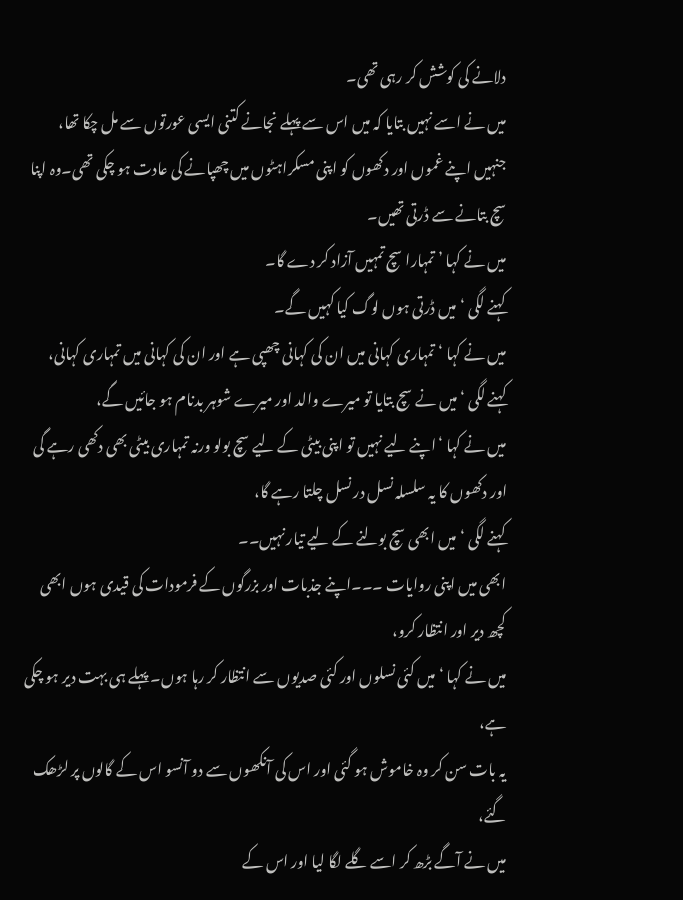دلانے کی کوشش کر رہی تھی۔
میں نے اسے نہیں بتایا کہ میں اس سے پہلے نجانے کتنی ایسی عورتوں سے مل چکا تھا، جنہیں اپنے غموں اور دکھوں کو اپنی مسکراہٹوں میں چھپانے کی عادت ہو چکی تھی۔وہ اپنا سچ بتانے سے ڈرتی تھیں۔
میں نے کہا ’ تمہارا سچ تمہیں آزاد کر دے گا۔
کہنے لگی ‘میں ڈرتی ہوں لوگ کیا کہیں گے۔
میں نے کہا ‘ تمہاری کہانی میں ان کی کہانی چھپی ہے اور ان کی کہانی میں تمہاری کہانی،
کہنے لگی ‘ میں نے سچ بتایا تو میرے والد اور میرے شوہر بدنام ہو جائیں گے،
میں نے کہا ‘اپنے لیے نہیں تو اپنی بیٹی کے لیے سچ بولو ورنہ تمہاری بیٹی بھی دکھی رہے گی اور دکھوں کا یہ سلسلہ نسل در نسل چلتا رہے گا،
کہنے لگی ‘میں ابھی سچ بولنے کے لیے تیار نہیں۔۔
ابھی میں اپنی روایات ۔۔۔اپنے جذبات اور بزرگوں کے فرمودات کی قیدی ہوں ابھی کچھ دیر اور انتظار کرو،
میں نے کہا ‘میں کئی نسلوں اور کئی صدیوں سے انتظار کر رہا ہوں۔ پہلے ہی بہت دیر ہو چکی ہے،
یہ بات سن کر وہ خاموش ہو گئی اور اس کی آنکھوں سے دو آنسو اس کے گالوں پر لڑھک گئے،
میں نے آگے بڑھ کر اسے گلے لگا لیا اور اس کے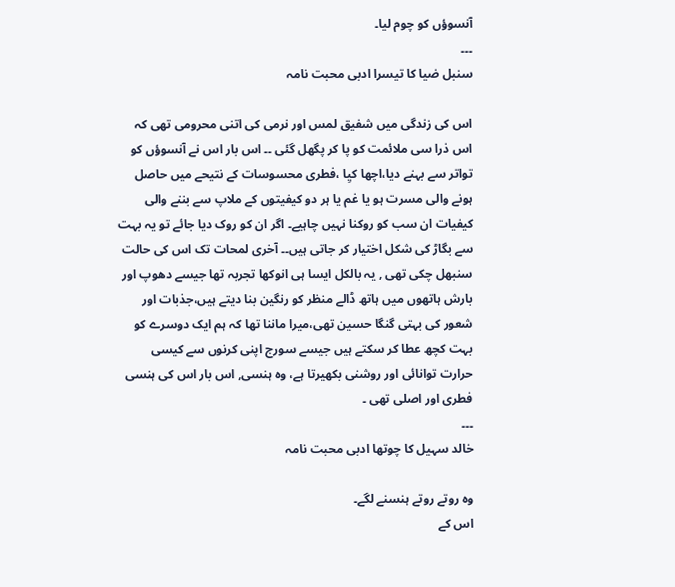آنسوؤں کو چوم لیا۔
۔۔۔
سنبل ضیا کا تیسرا ادبی محبت نامہ

اس کی زندگی میں شفیق لمس اور نرمی کی اتنی محرومی تھی کہ اس ذرا سی ملائمت کو پا کر پگھل گئی ۔۔ اس بار اس نے آنسوؤں کو تواتر سے بہنے دیا،اچھا کیِا ،فطری محسوسات کے نتیحے میں حاصل ہونے والی مسرت ہو یا غم یا ہر دو کیفیتوں کے ملاپ سے بننے والی کیفیات ان سب کو روکنا نہیں چاہیے۔ اگر ان کو روک دیا جائے تو یہ بہت سے بگاڑ کی شکل اختیار کر جاتی ہیں۔۔ آخری لمحات تک اس کی حالت سنبھل چکی تھی , یہ بالکل ایسا ہی انوکھا تجربہ تھا جیسے دھوپ اور بارش ہاتھوں میں ہاتھ ڈالے منظر کو رنگین بنا دیتے ہیں،جذبات اور شعور کی بہتی گنگا حسین تھی،میرا ماننا تھا کہ ہم ایک دوسرے کو بہت کچھ عطا کر سکتے ہیں جیسے سورج اپنی کرنوں سے کیسی حرارت توانائی اور روشنی بکھیرتا ہے، وہ ہنسی, اس بار اس کی ہنسی فطری اور اصلی تھی ۔
۔۔۔
خالد سہیل کا چوتھا ادبی محبت نامہ

وہ روتے روتے ہنسنے لگے۔
اس کے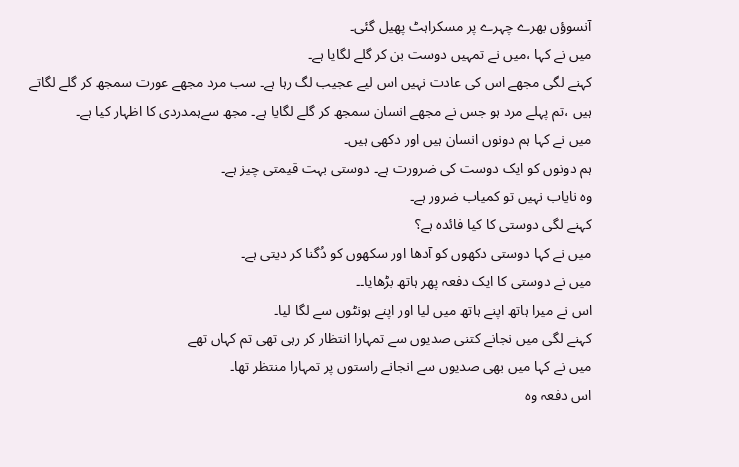آنسوؤں بھرے چہرے پر مسکراہٹ پھیل گئی۔
میں نے کہا ،میں نے تمہیں دوست بن کر گلے لگایا ہے۔
کہنے لگی مجھے اس کی عادت نہیں اس لیے عجیب لگ رہا ہے۔ سب مرد مجھے عورت سمجھ کر گلے لگاتے ہیں ،تم پہلے مرد ہو جس نے مجھے انسان سمجھ کر گلے لگایا ہے۔ مجھ سےہمدردی کا اظہار کیا ہے۔
میں نے کہا ہم دونوں انسان ہیں اور دکھی ہیں۔
ہم دونوں کو ایک دوست کی ضرورت ہے۔ دوستی بہت قیمتی چیز ہے۔
وہ نایاب نہیں تو کمیاب ضرور ہے۔
کہنے لگی دوستی کا کیا فائدہ ہے؟
میں نے کہا دوستی دکھوں کو آدھا اور سکھوں کو دُگنا کر دیتی ہے۔
میں نے دوستی کا ایک دفعہ پھر ہاتھ بڑھایا۔۔
اس نے میرا ہاتھ اپنے ہاتھ میں لیا اور اپنے ہونٹوں سے لگا لیا۔
کہنے لگی میں نجانے کتنی صدیوں سے تمہارا انتظار کر رہی تھی تم کہاں تھے
میں نے کہا میں بھی صدیوں سے انجانے راستوں پر تمہارا منتظر تھا۔
اس دفعہ وہ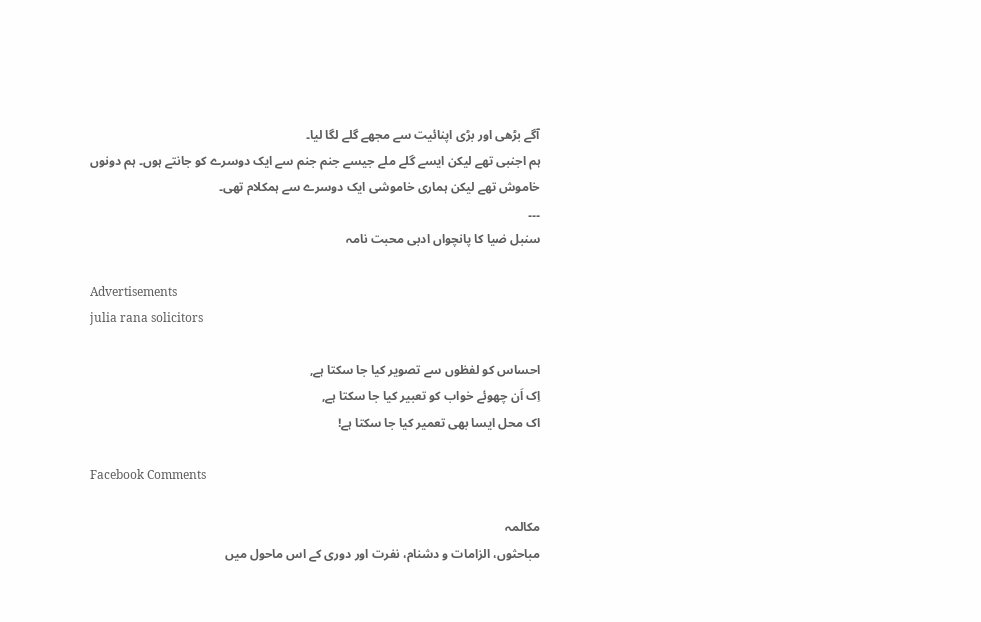آگے بڑھی اور بڑی اپنائیت سے مجھے گلے لگا لیا۔
ہم اجنبی تھے لیکن ایسے گلے ملے جیسے جنم جنم سے ایک دوسرے کو جانتے ہوں۔ ہم دونوں خاموش تھے لیکن ہماری خاموشی ایک دوسرے سے ہمکلام تھی۔
۔۔۔
سنبل ضیا کا پانچواں ادبی محبت نامہ

Advertisements
julia rana solicitors

احساس کو لفظوں سے تصویر کیا جا سکتا ہے,
اِک اَن چھوئے خواب کو تعبیر کیا جا سکتا ہے,
اک محل ایسا بھی تعمیر کیا جا سکتا ہے!

Facebook Comments

مکالمہ
مباحثوں، الزامات و دشنام، نفرت اور دوری کے اس ماحول میں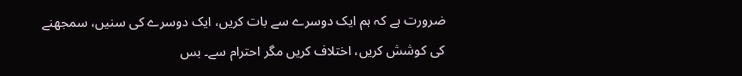ضرورت ہے کہ ہم ایک دوسرے سے بات کریں، ایک دوسرے کی سنیں، سمجھنے کی کوشش کریں، اختلاف کریں مگر احترام سے۔ بس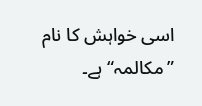اسی خواہش کا نام ”مکالمہ“ ہے۔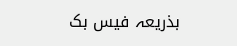بذریعہ فیس بک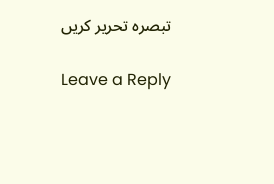تبصرہ تحریر کریں

Leave a Reply